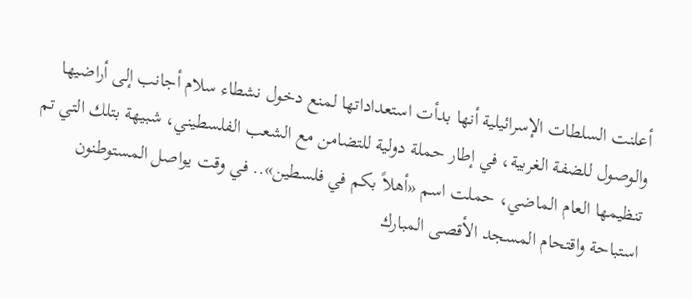أعلنت السلطات الإسرائيلية أنها بدأت استعداداتها لمنع دخول نشطاء سلام أجانب إلى أراضيها والوصول للضفة الغربية، في إطار حملة دولية للتضامن مع الشعب الفلسطيني، شبيهة بتلك التي تم تنظيمها العام الماضي، حملت اسم «أهلاً بكم في فلسطين».. في وقت يواصل المستوطنون استباحة واقتحام المسجد الأقصى المبارك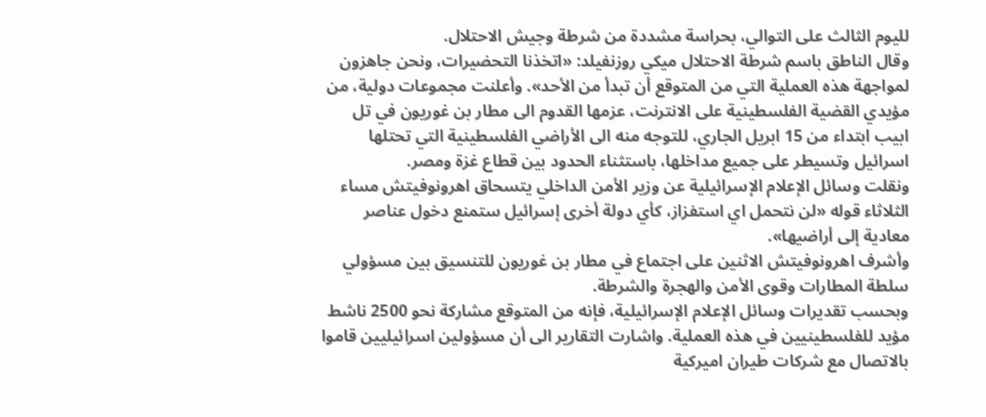لليوم الثالث على التوالي، بحراسة مشددة من شرطة وجيش الاحتلال.
وقال الناطق باسم شرطة الاحتلال ميكي روزنفيلد: «اتخذنا التحضيرات، ونحن جاهزون لمواجهة هذه العملية التي من المتوقع أن تبدأ من الأحد». وأعلنت مجموعات دولية، من مؤيدي القضية الفلسطينية على الانترنت، عزمها القدوم الى مطار بن غوريون في تل ابيب ابتداء من 15 ابريل الجاري، للتوجه منه الى الأراضي الفلسطينية التي تحتلها اسرائيل وتسيطر على جميع مداخلها، باستثناء الحدود بين قطاع غزة ومصر.
ونقلت وسائل الإعلام الإسرائيلية عن وزير الأمن الداخلي يتسحاق اهرونوفيتش مساء الثلاثاء قوله «لن نتحمل اي استفزاز، كأي دولة أخرى إسرائيل ستمنع دخول عناصر معادية إلى أراضيها».
وأشرف اهرونوفيتش الاثنين على اجتماع في مطار بن غوريون للتنسيق بين مسؤولي سلطة المطارات وقوى الأمن والهجرة والشرطة.
وبحسب تقديرات وسائل الإعلام الإسرائيلية، فإنه من المتوقع مشاركة نحو 2500 ناشط مؤيد للفلسطينيين في هذه العملية. واشارت التقارير الى أن مسؤولين اسرائيليين قاموا بالاتصال مع شركات طيران اميركية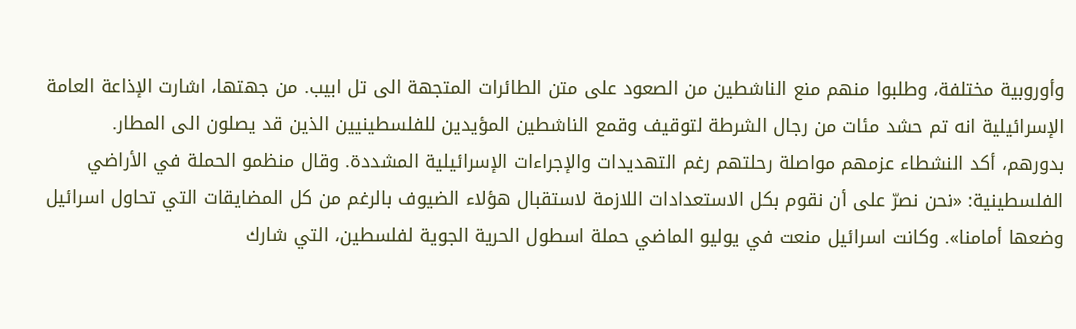وأوروبية مختلفة، وطلبوا منهم منع الناشطين من الصعود على متن الطائرات المتجهة الى تل ابيب. من جهتها، اشارت الإذاعة العامة الإسرائيلية انه تم حشد مئات من رجال الشرطة لتوقيف وقمع الناشطين المؤيدين للفلسطينيين الذين قد يصلون الى المطار.
بدورهم، أكد النشطاء عزمهم مواصلة رحلتهم رغم التهديدات والإجراءات الإسرائيلية المشددة. وقال منظمو الحملة في الأراضي الفلسطينية: «نحن نصرّ على أن نقوم بكل الاستعدادات اللازمة لاستقبال هؤلاء الضيوف بالرغم من كل المضايقات التي تحاول اسرائيل وضعها أمامنا». وكانت اسرائيل منعت في يوليو الماضي حملة اسطول الحرية الجوية لفلسطين، التي شارك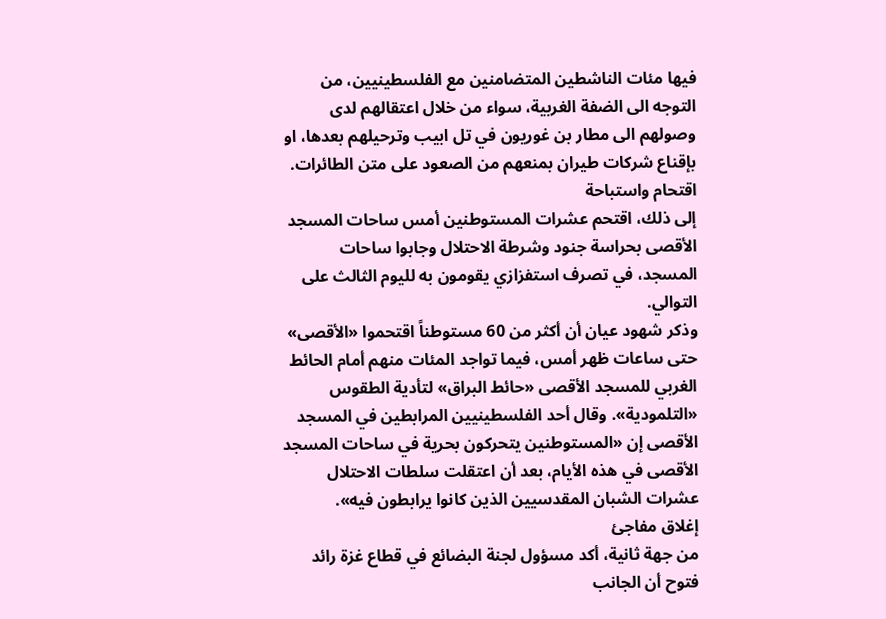فيها مئات الناشطين المتضامنين مع الفلسطينيين، من التوجه الى الضفة الغربية، سواء من خلال اعتقالهم لدى وصولهم الى مطار بن غوريون في تل ابيب وترحيلهم بعدها، او بإقناع شركات طيران بمنعهم من الصعود على متن الطائرات.
اقتحام واستباحة
إلى ذلك، اقتحم عشرات المستوطنين أمس ساحات المسجد الأقصى بحراسة جنود وشرطة الاحتلال وجابوا ساحات المسجد، في تصرف استفزازي يقومون به لليوم الثالث على التوالي.
وذكر شهود عيان أن أكثر من 60 مستوطناً اقتحموا «الأقصى» حتى ساعات ظهر أمس، فيما تواجد المئات منهم أمام الحائط الغربي للمسجد الأقصى «حائط البراق» لتأدية الطقوس «التلمودية». وقال أحد الفلسطينيين المرابطين في المسجد الأقصى إن «المستوطنين يتحركون بحرية في ساحات المسجد الأقصى في هذه الأيام، بعد أن اعتقلت سلطات الاحتلال عشرات الشبان المقدسيين الذين كانوا يرابطون فيه».
إغلاق مفاجئ
من جهة ثانية، أكد مسؤول لجنة البضائع في قطاع غزة رائد فتوح أن الجانب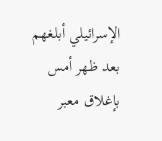الإسرائيلي أبلغهم بعد ظهر أمس بإغلاق معبر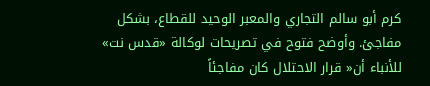كرم أبو سالم التجاري والمعبر الوحيد للقطاع، بشكل مفاجئ. وأوضح فتوح في تصريحات لوكالة «قدس نت» للأنباء أن« قرار الاحتلال كان مفاجئاً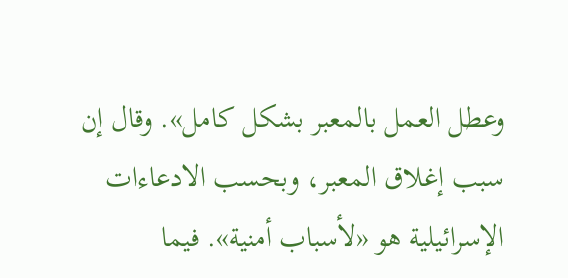وعطل العمل بالمعبر بشكل كامل». وقال إن سبب إغلاق المعبر، وبحسب الادعاءات الإسرائيلية هو «لأسباب أمنية». فيما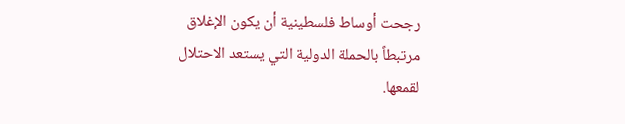رجحت أوساط فلسطينية أن يكون الإغلاق مرتبطاً بالحملة الدولية التي يستعد الاحتلال لقمعها.